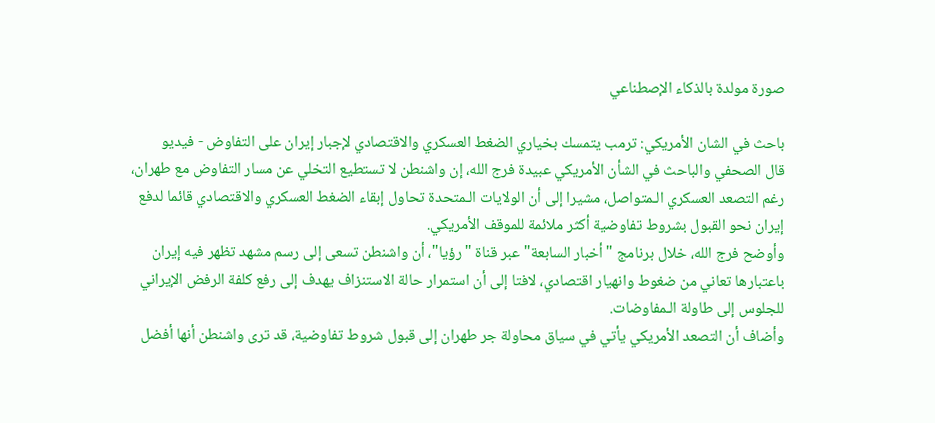صورة مولدة بالذكاء الإصطناعي

باحث في الشان الأمريكي: ترمب يتمسك بخياري الضغط العسكري والاقتصادي لإجبار إيران على التفاوض - فيديو
قال الصحفي والباحث في الشأن الأمريكي عبيدة فرج الله، إن واشنطن لا تستطيع التخلي عن مسار التفاوض مع طهران، رغم التصعد العسكري الـمتواصل، مشيرا إلى أن الولايات الـمتحدة تحاول إبقاء الضغط العسكري والاقتصادي قائما لدفع إيران نحو القبول بشروط تفاوضية أكثر ملائمة للموقف الأمريكي.
وأوضح فرج الله، خلال برنامج "أخبار السابعة" عبر قناة "رؤيا"، أن واشنطن تسعى إلى رسم مشهد تظهر فيه إيران باعتبارها تعاني من ضغوط وانهيار اقتصادي، لافتا إلى أن استمرار حالة الاستنزاف يهدف إلى رفع كلفة الرفض الإيراني للجلوس إلى طاولة الـمفاوضات.
وأضاف أن التصعد الأمريكي يأتي في سياق محاولة جر طهران إلى قبول شروط تفاوضية، قد ترى واشنطن أنها أفضل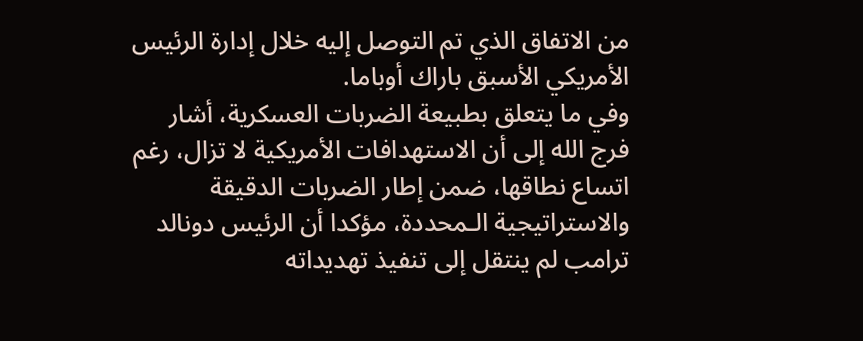من الاتفاق الذي تم التوصل إليه خلال إدارة الرئيس الأمريكي الأسبق باراك أوباما.
وفي ما يتعلق بطبيعة الضربات العسكرية، أشار فرج الله إلى أن الاستهدافات الأمريكية لا تزال، رغم اتساع نطاقها، ضمن إطار الضربات الدقيقة والاستراتيجية الـمحددة، مؤكدا أن الرئيس دونالد ترامب لم ينتقل إلى تنفيذ تهديداته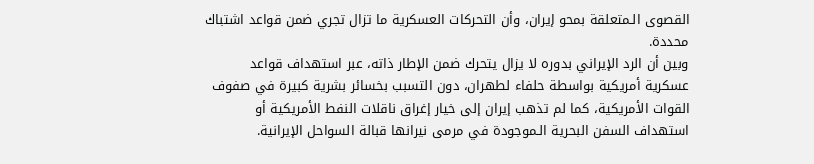القصوى الـمتعلقة بمحو إيران، وأن التحركات العسكرية ما تزال تجري ضمن قواعد اشتباك محددة.
وبين أن الرد الإيراني بدوره لا يزال يتحرك ضمن الإطار ذاته، عبر استهداف قواعد عسكرية أمريكية بواسطة حلفاء لطهران، دون التسبب بخسائر بشرية كبيرة في صفوف القوات الأمريكية، كما لم تذهب إيران إلى خيار إغراق ناقلات النفط الأمريكية أو استهداف السفن البحرية الـموجودة في مرمى نيرانها قبالة السواحل الإيرانية.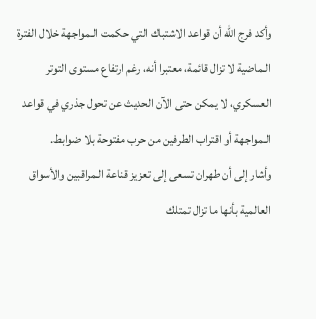وأكد فرج الله أن قواعد الاشتباك التي حكمت الـمواجهة خلال الفترة الـماضية لا تزال قائمة، معتبرا أنه، رغم ارتفاع مستوى التوتر العسكري، لا يمكن حتى الآن الحديث عن تحول جذري في قواعد الـمواجهة أو اقتراب الطرفين من حرب مفتوحة بلا ضوابط.
وأشار إلى أن طهران تسعى إلى تعزيز قناعة الـمراقبين والأسواق العالمية بأنها ما تزال تمتلك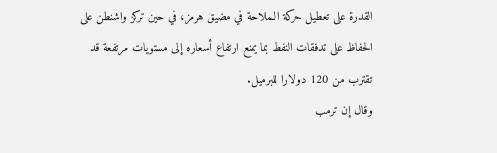القدرة على تعطيل حركة الـملاحة في مضيق هرمز، في حين تركز واشنطن على الحفاظ على تدفقات النفط بما يمنع ارتفاع أسعاره إلى مستويات مرتفعة قد تقترب من 120 دولارا للبرميل.
وقال إن ترمب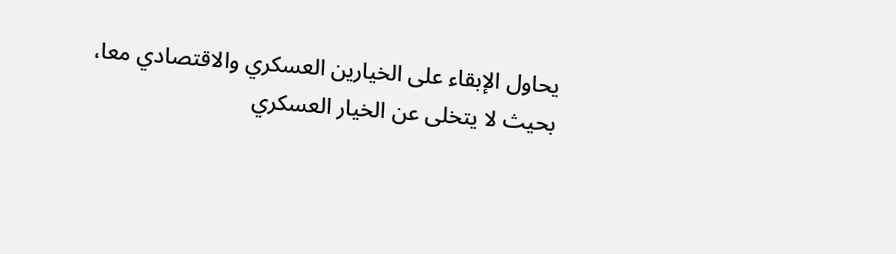يحاول الإبقاء على الخيارين العسكري والاقتصادي معا، بحيث لا يتخلى عن الخيار العسكري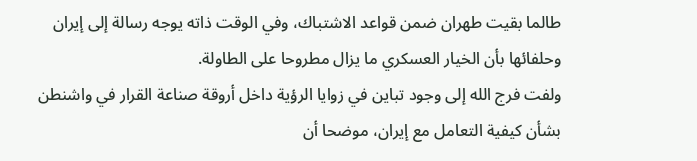طالما بقيت طهران ضمن قواعد الاشتباك، وفي الوقت ذاته يوجه رسالة إلى إيران وحلفائها بأن الخيار العسكري ما يزال مطروحا على الطاولة.
ولفت فرج الله إلى وجود تباين في زوايا الرؤية داخل أروقة صناعة القرار في واشنطن بشأن كيفية التعامل مع إيران، موضحا أن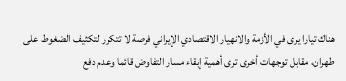هناك تيارا يرى في الأزمة والانهيار الاقتصادي الإيراني فرصة لا تتكرر لتكثيف الضغوط على طهران، مقابل توجهات أخرى ترى أهمية إبقاء مسار التفاوض قائما وعدم دفع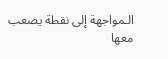الـمواجهة إلى نقطة يصعب معها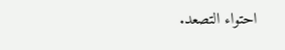احتواء التصعد.